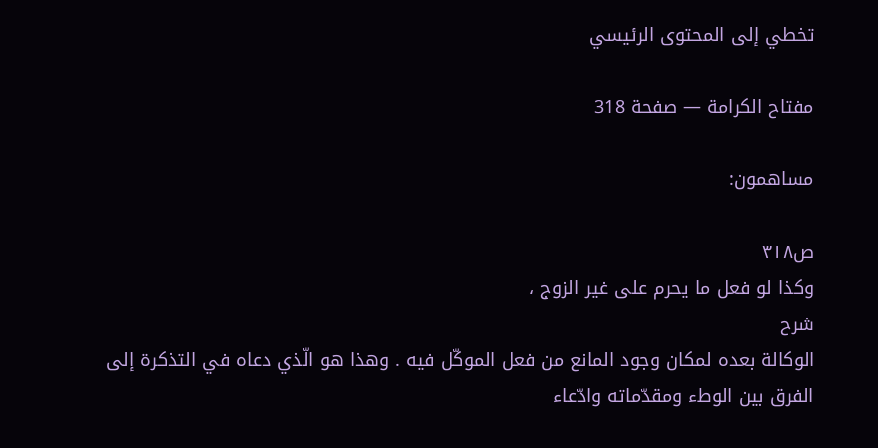تخطي إلى المحتوى الرئيسي

مفتاح الكرامة — صفحة 318

مساهمون:

ص٣١٨
وكذا لو فعل ما يحرم على غير الزوج ،
شرح
الوكالة بعده لمكان وجود المانع من فعل الموكّل فيه . وهذا هو الّذي دعاه في التذكرة إلى الفرق بين الوطء ومقدّماته وادّعاء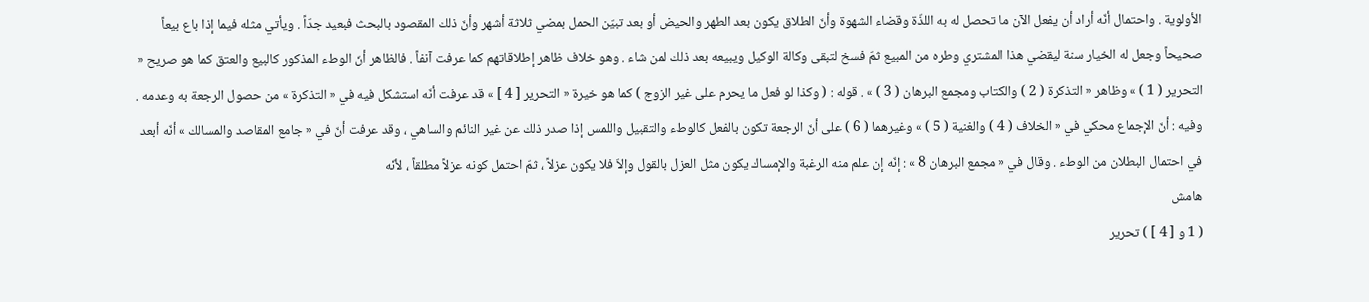الأولوية . واحتمال أنّه أراد أن يفعل الآن ما تحصل له به اللذّة وقضاء الشهوة وأنّ الطلاق يكون بعد الطهر والحيض أو بعد تبيّن الحمل بمضي ثلاثة أشهر وأنّ ذلك المقصود بالبحث فبعيد جدّاً . ويأتي مثله فيما إذا باع بيعاً صحيحاً وجعل له الخيار سنة ليقضي هذا المشتري وطره من المبيع ثمّ فسخ لتبقى وكالة الوكيل ويبيعه بعد ذلك لمن شاء . وهو خلاف ظاهر إطلاقاتهم كما عرفت آنفاً . فالظاهر أنّ الوطء المذكور كالبيع والعتق كما هو صريح « التحرير ( 1 ) » وظاهر « التذكرة ( 2 ) والكتاب ومجمع البرهان ( 3 ) » . قوله : ( وكذا لو فعل ما يحرم على غير الزوج ) كما هو خيرة « التحرير [ 4 ] » قد عرفت أنّه استشكل فيه في « التذكرة » من حصول الرجعة به وعدمه . وفيه : أنّ الإجماع محكي في « الخلاف ( 4 ) والغنية ( 5 ) » وغيرهما ( 6 ) على أنّ الرجعة تكون بالفعل كالوطء والتقبيل واللمس إذا صدر ذلك عن غير النائم والساهي ، وقد عرفت أنّ في « جامع المقاصد والمسالك » أنّه أبعد في احتمال البطلان من الوطء . وقال في « مجمع البرهان 8 » : إنّه إن علم منه الرغبة والإمساك يكون مثل العزل بالقول وإلاّ فلا يكون عزلاً ، ثمّ احتمل كونه عزلاً مطلقاً ، لأنّه
هامش
( 1 و [ 4 ] ) تحرير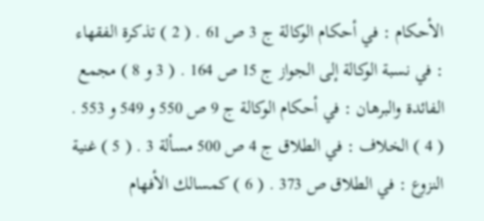الأحكام : في أحكام الوكالة ج 3 ص 61 . ( 2 ) تذكرة الفقهاء : في نسبة الوكالة إلى الجواز ج 15 ص 164 . ( 3 و 8 ) مجمع الفائدة والبرهان : في أحكام الوكالة ج 9 ص 550 و 549 و 553 . ( 4 ) الخلاف : في الطلاق ج 4 ص 500 مسألة 3 . ( 5 ) غنية النزوع : في الطلاق ص 373 . ( 6 ) كمسالك الأفهام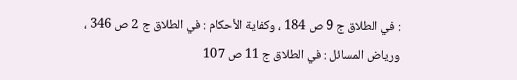: في الطلاق ج 9 ص 184 ، وكفاية الأحكام : في الطلاق ج 2 ص 346 ، ورياض المسائل : في الطلاق ج 11 ص 107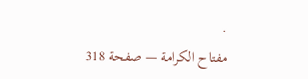.
مفتاح الكرامة — صفحة 318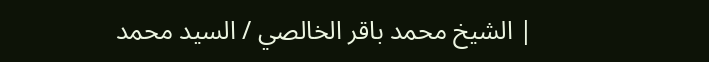| الشيخ محمد باقر الخالصي / السيد محمد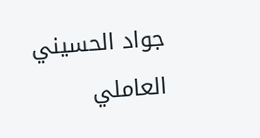جواد الحسيني العاملي